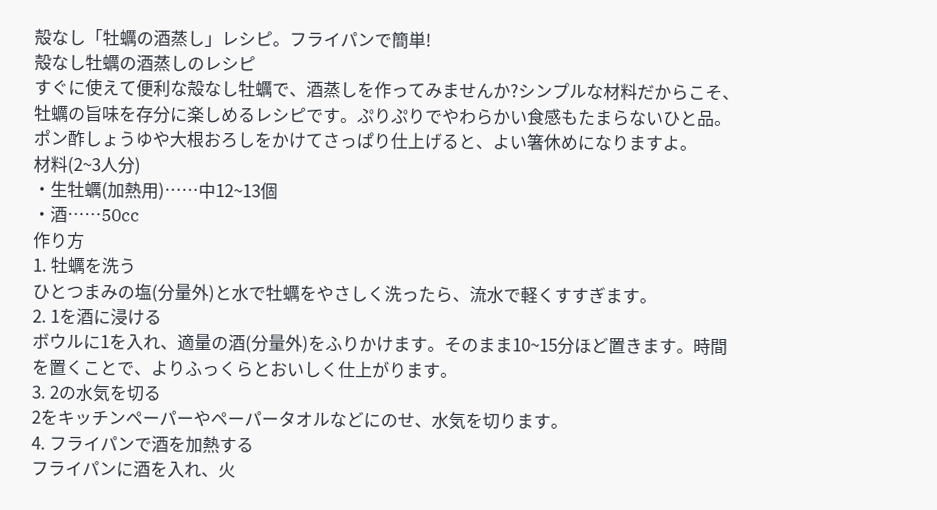殻なし「牡蠣の酒蒸し」レシピ。フライパンで簡単!
殻なし牡蠣の酒蒸しのレシピ
すぐに使えて便利な殻なし牡蠣で、酒蒸しを作ってみませんか?シンプルな材料だからこそ、牡蠣の旨味を存分に楽しめるレシピです。ぷりぷりでやわらかい食感もたまらないひと品。ポン酢しょうゆや大根おろしをかけてさっぱり仕上げると、よい箸休めになりますよ。
材料(2~3人分)
・生牡蠣(加熱用)……中12~13個
・酒……50cc
作り方
1. 牡蠣を洗う
ひとつまみの塩(分量外)と水で牡蠣をやさしく洗ったら、流水で軽くすすぎます。
2. 1を酒に浸ける
ボウルに1を入れ、適量の酒(分量外)をふりかけます。そのまま10~15分ほど置きます。時間を置くことで、よりふっくらとおいしく仕上がります。
3. 2の水気を切る
2をキッチンペーパーやペーパータオルなどにのせ、水気を切ります。
4. フライパンで酒を加熱する
フライパンに酒を入れ、火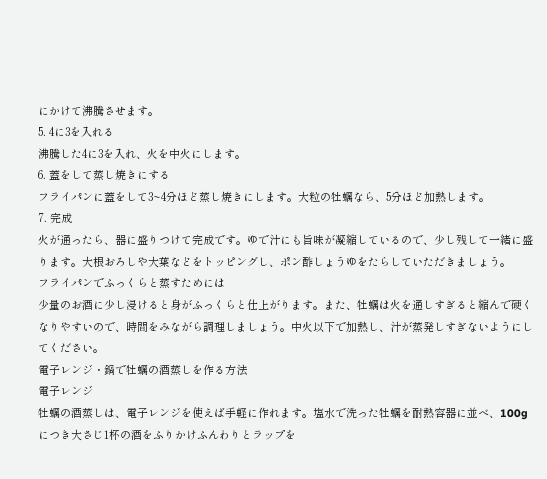にかけて沸騰させます。
5. 4に3を入れる
沸騰した4に3を入れ、火を中火にします。
6. 蓋をして蒸し焼きにする
フライパンに蓋をして3~4分ほど蒸し焼きにします。大粒の牡蠣なら、5分ほど加熱します。
7. 完成
火が通ったら、器に盛りつけて完成です。ゆで汁にも旨味が凝縮しているので、少し残して一緒に盛ります。大根おろしや大葉などをトッピングし、ポン酢しょうゆをたらしていただきましょう。
フライパンでふっくらと蒸すためには
少量のお酒に少し浸けると身がふっくらと仕上がります。また、牡蠣は火を通しすぎると縮んで硬くなりやすいので、時間をみながら調理しましょう。中火以下で加熱し、汁が蒸発しすぎないようにしてください。
電子レンジ・鍋で牡蠣の酒蒸しを作る方法
電子レンジ
牡蠣の酒蒸しは、電子レンジを使えば手軽に作れます。塩水で洗った牡蠣を耐熱容器に並べ、100gにつき大さじ1杯の酒をふりかけふんわりとラップを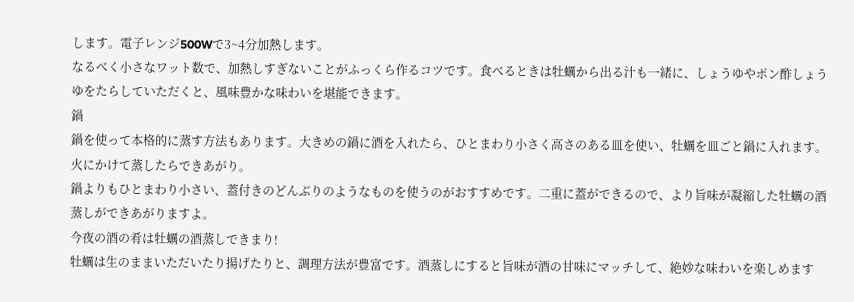します。電子レンジ500Wで3~4分加熱します。
なるべく小さなワット数で、加熱しすぎないことがふっくら作るコツです。食べるときは牡蠣から出る汁も一緒に、しょうゆやポン酢しょうゆをたらしていただくと、風味豊かな味わいを堪能できます。
鍋
鍋を使って本格的に蒸す方法もあります。大きめの鍋に酒を入れたら、ひとまわり小さく高さのある皿を使い、牡蠣を皿ごと鍋に入れます。火にかけて蒸したらできあがり。
鍋よりもひとまわり小さい、蓋付きのどんぶりのようなものを使うのがおすすめです。二重に蓋ができるので、より旨味が凝縮した牡蠣の酒蒸しができあがりますよ。
今夜の酒の肴は牡蠣の酒蒸しできまり!
牡蠣は生のままいただいたり揚げたりと、調理方法が豊富です。酒蒸しにすると旨味が酒の甘味にマッチして、絶妙な味わいを楽しめます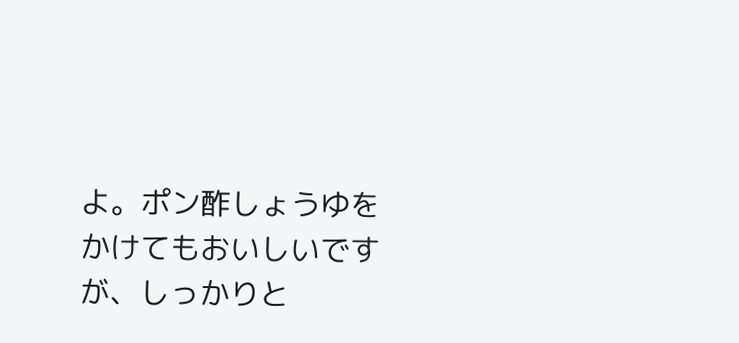よ。ポン酢しょうゆをかけてもおいしいですが、しっかりと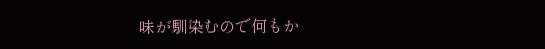味が馴染むので何もか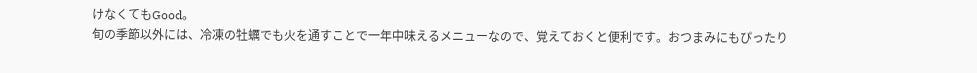けなくてもGood。
旬の季節以外には、冷凍の牡蠣でも火を通すことで一年中味えるメニューなので、覚えておくと便利です。おつまみにもぴったり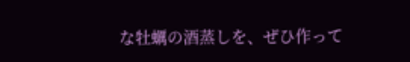な牡蠣の酒蒸しを、ぜひ作って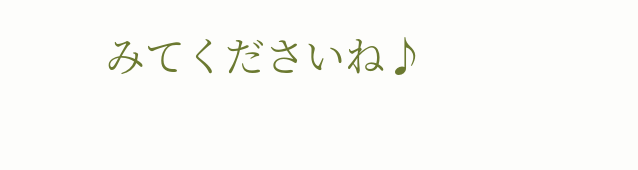みてくださいね♪